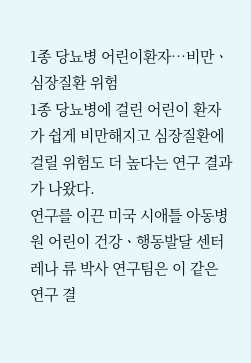1종 당뇨병 어린이환자…비만ㆍ심장질환 위험
1종 당뇨병에 걸린 어린이 환자가 쉽게 비만해지고 심장질환에 걸릴 위험도 더 높다는 연구 결과가 나왔다.
연구를 이끈 미국 시애틀 아동병원 어린이 건강ㆍ행동발달 센터 레나 류 박사 연구팀은 이 같은 연구 결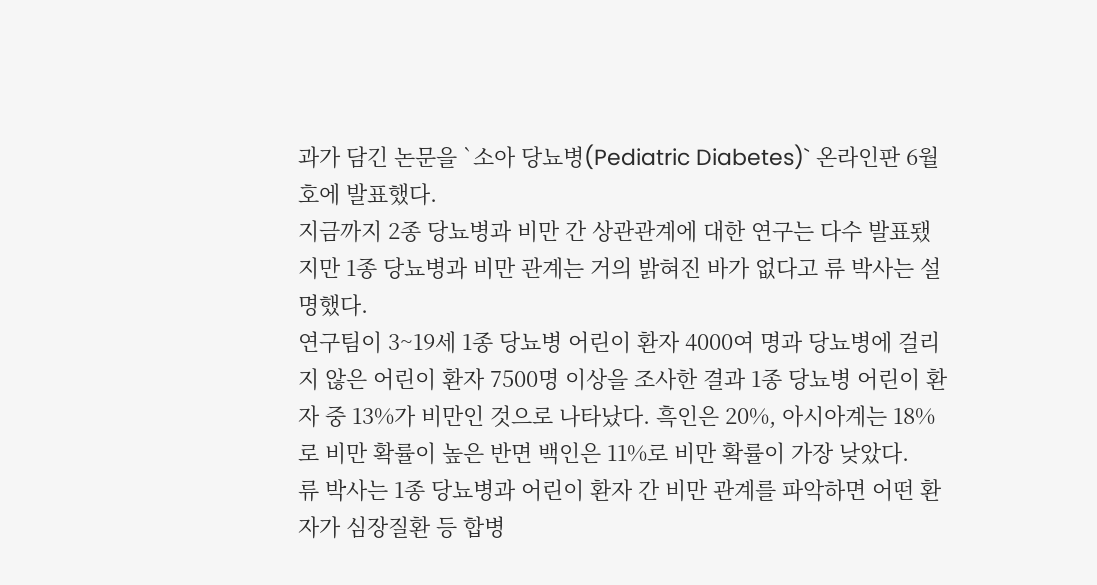과가 담긴 논문을 `소아 당뇨병(Pediatric Diabetes)` 온라인판 6월호에 발표했다.
지금까지 2종 당뇨병과 비만 간 상관관계에 대한 연구는 다수 발표됐지만 1종 당뇨병과 비만 관계는 거의 밝혀진 바가 없다고 류 박사는 설명했다.
연구팀이 3~19세 1종 당뇨병 어린이 환자 4000여 명과 당뇨병에 걸리지 않은 어린이 환자 7500명 이상을 조사한 결과 1종 당뇨병 어린이 환자 중 13%가 비만인 것으로 나타났다. 흑인은 20%, 아시아계는 18%로 비만 확률이 높은 반면 백인은 11%로 비만 확률이 가장 낮았다.
류 박사는 1종 당뇨병과 어린이 환자 간 비만 관계를 파악하면 어떤 환자가 심장질환 등 합병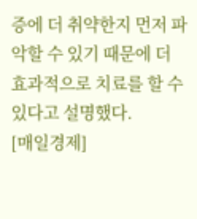증에 더 취약한지 먼저 파악할 수 있기 때문에 더 효과적으로 치료를 할 수 있다고 설명했다.
[매일경제]